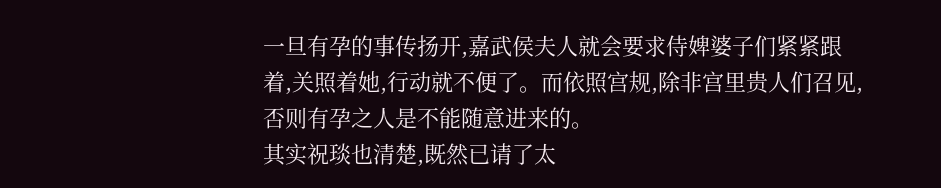一旦有孕的事传扬开,嘉武侯夫人就会要求侍婢婆子们紧紧跟着,关照着她,行动就不便了。而依照宫规,除非宫里贵人们召见,否则有孕之人是不能随意进来的。
其实祝琰也清楚,既然已请了太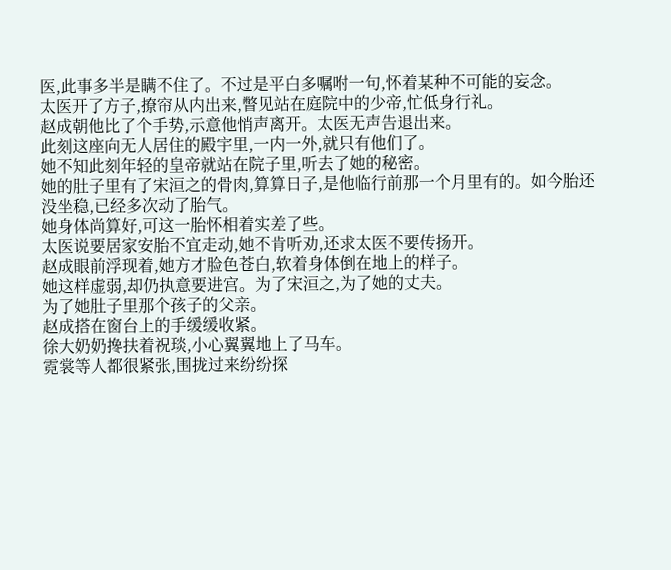医,此事多半是瞒不住了。不过是平白多嘱咐一句,怀着某种不可能的妄念。
太医开了方子,撩帘从内出来,瞥见站在庭院中的少帝,忙低身行礼。
赵成朝他比了个手势,示意他悄声离开。太医无声告退出来。
此刻这座向无人居住的殿宇里,一内一外,就只有他们了。
她不知此刻年轻的皇帝就站在院子里,听去了她的秘密。
她的肚子里有了宋洹之的骨肉,算算日子,是他临行前那一个月里有的。如今胎还没坐稳,已经多次动了胎气。
她身体尚算好,可这一胎怀相着实差了些。
太医说要居家安胎不宜走动,她不肯听劝,还求太医不要传扬开。
赵成眼前浮现着,她方才脸色苍白,软着身体倒在地上的样子。
她这样虚弱,却仍执意要进宫。为了宋洹之,为了她的丈夫。
为了她肚子里那个孩子的父亲。
赵成搭在窗台上的手缓缓收紧。
徐大奶奶搀扶着祝琰,小心翼翼地上了马车。
霓裳等人都很紧张,围拢过来纷纷探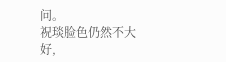问。
祝琰脸色仍然不大好,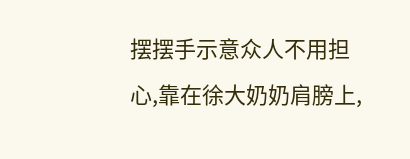摆摆手示意众人不用担心,靠在徐大奶奶肩膀上,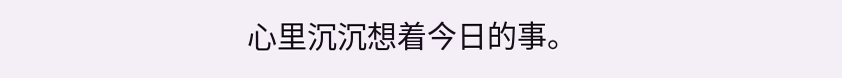心里沉沉想着今日的事。